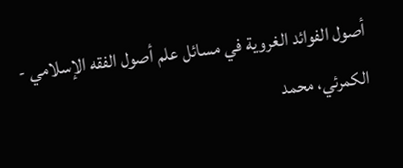أصول الفوائد الغروية في مسائل علم أصول الفقه الإسلامي - الكمرئي، محمد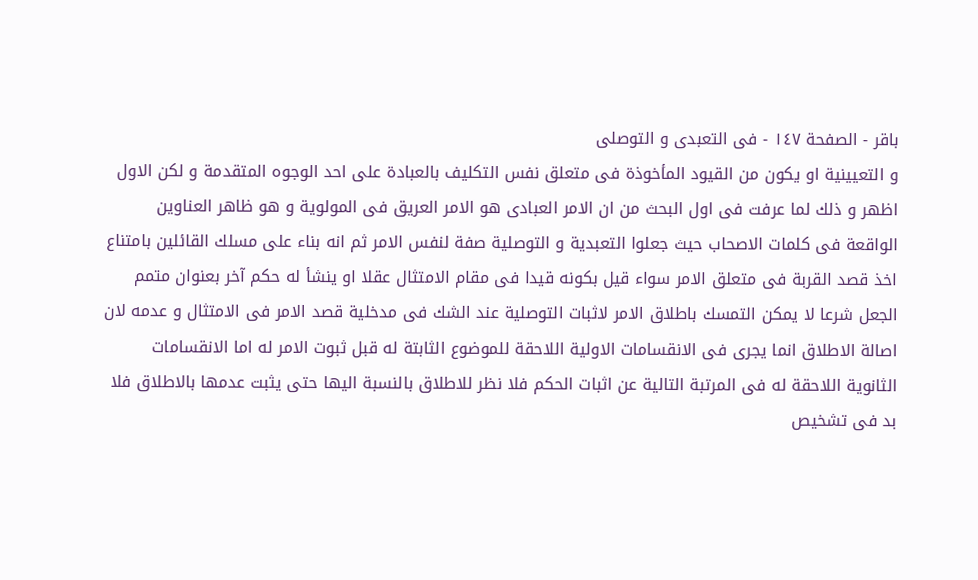باقر - الصفحة ١٤٧ - فى التعبدى و التوصلى
و التعيينية او يكون من القيود المأخوذة فى متعلق نفس التكليف بالعبادة على احد الوجوه المتقدمة و لكن الاول اظهر و ذلك لما عرفت فى اول البحث من ان الامر العبادى هو الامر العريق فى المولوية و هو ظاهر العناوين الواقعة فى كلمات الاصحاب حيث جعلوا التعبدية و التوصلية صفة لنفس الامر ثم انه بناء على مسلك القائلين بامتناع اخذ قصد القربة فى متعلق الامر سواء قيل بكونه قيدا فى مقام الامتثال عقلا او ينشأ له حكم آخر بعنوان متمم الجعل شرعا لا يمكن التمسك باطلاق الامر لاثبات التوصلية عند الشك فى مدخلية قصد الامر فى الامتثال و عدمه لان اصالة الاطلاق انما يجرى فى الانقسامات الاولية اللاحقة للموضوع الثابتة له قبل ثبوت الامر له اما الانقسامات الثانوية اللاحقة له فى المرتبة التالية عن اثبات الحكم فلا نظر للاطلاق بالنسبة اليها حتى يثبت عدمها بالاطلاق فلا بد فى تشخيص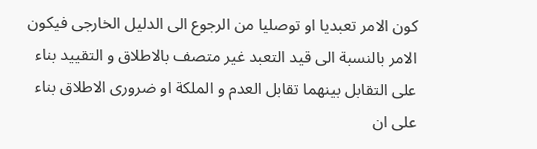كون الامر تعبديا او توصليا من الرجوع الى الدليل الخارجى فيكون الامر بالنسبة الى قيد التعبد غير متصف بالاطلاق و التقييد بناء على التقابل بينهما تقابل العدم و الملكة او ضرورى الاطلاق بناء على ان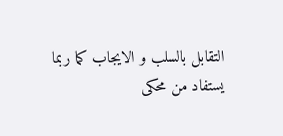التقابل بالسلب و الايجاب كما ربما يستفاد من محكى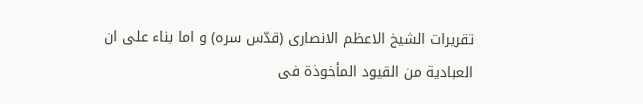تقريرات الشيخ الاعظم الانصارى (قدّس سره) و اما بناء على ان العبادية من القيود المأخوذة فى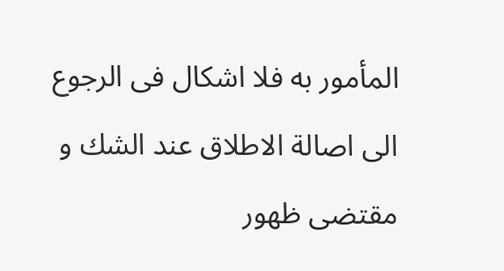المأمور به فلا اشكال فى الرجوع الى اصالة الاطلاق عند الشك و مقتضى ظهور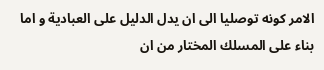الامر كونه توصليا الى ان يدل الدليل على العبادية و اما بناء على المسلك المختار من ان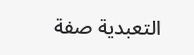التعبدية صفة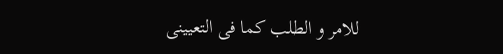للامر و الطلب كما فى التعيينى